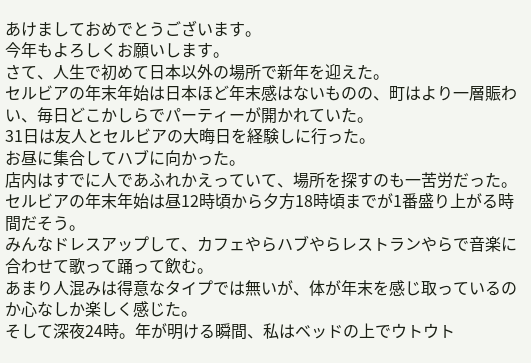あけましておめでとうございます。
今年もよろしくお願いします。
さて、人生で初めて日本以外の場所で新年を迎えた。
セルビアの年末年始は日本ほど年末感はないものの、町はより一層賑わい、毎日どこかしらでパーティーが開かれていた。
31日は友人とセルビアの大晦日を経験しに行った。
お昼に集合してハブに向かった。
店内はすでに人であふれかえっていて、場所を探すのも一苦労だった。
セルビアの年末年始は昼12時頃から夕方18時頃までが1番盛り上がる時間だそう。
みんなドレスアップして、カフェやらハブやらレストランやらで音楽に合わせて歌って踊って飲む。
あまり人混みは得意なタイプでは無いが、体が年末を感じ取っているのか心なしか楽しく感じた。
そして深夜24時。年が明ける瞬間、私はベッドの上でウトウト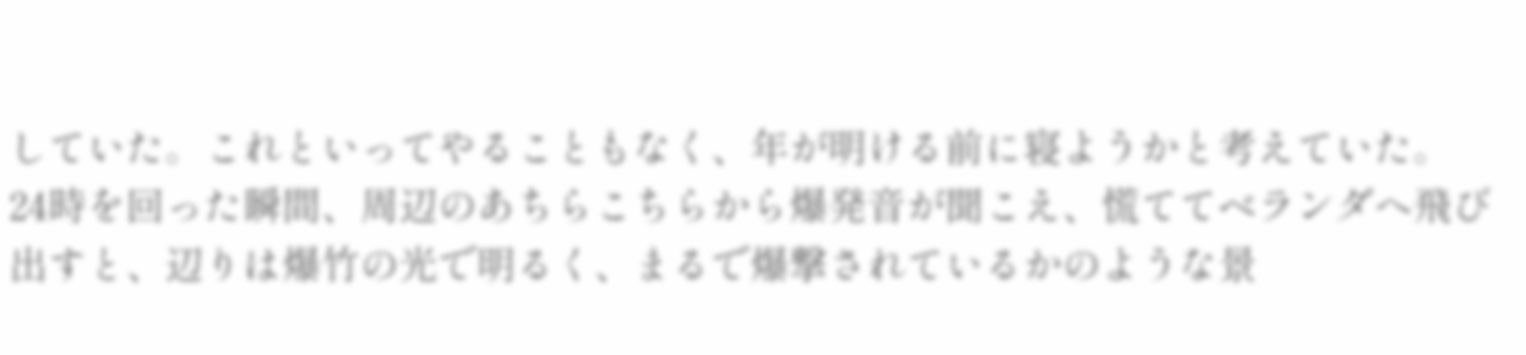していた。これといってやることもなく、年が明ける前に寝ようかと考えていた。
24時を回った瞬間、周辺のあちらこちらから爆発音が聞こえ、慌ててベランダへ飛び出すと、辺りは爆竹の光で明るく、まるで爆撃されているかのような景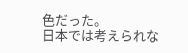色だった。
日本では考えられな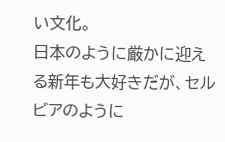い文化。
日本のように厳かに迎える新年も大好きだが、セルビアのように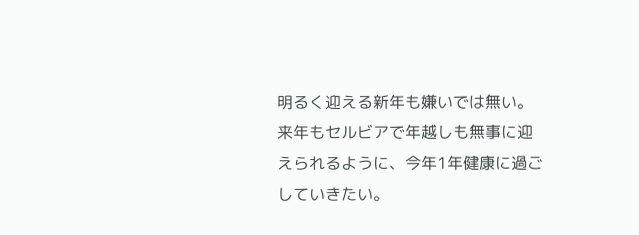明るく迎える新年も嫌いでは無い。
来年もセルビアで年越しも無事に迎えられるように、今年1年健康に過ごしていきたい。